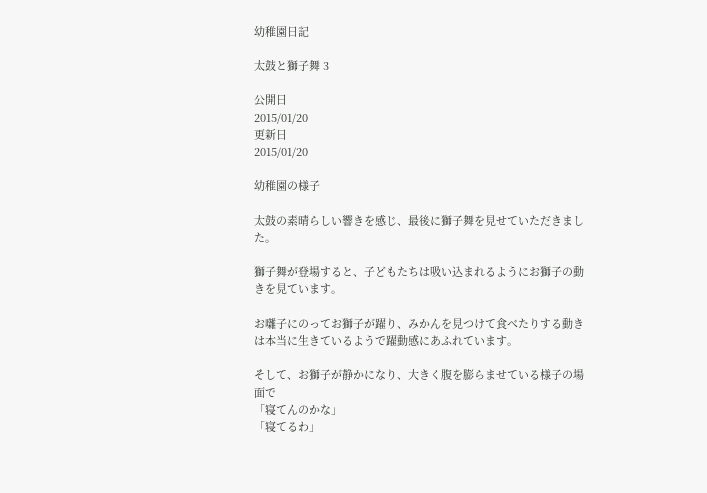幼稚園日記

太鼓と獅子舞 3

公開日
2015/01/20
更新日
2015/01/20

幼稚園の様子

太鼓の素晴らしい響きを感じ、最後に獅子舞を見せていただきました。

獅子舞が登場すると、子どもたちは吸い込まれるようにお獅子の動きを見ています。

お囃子にのってお獅子が躍り、みかんを見つけて食べたりする動きは本当に生きているようで躍動感にあふれています。

そして、お獅子が静かになり、大きく腹を膨らませている様子の場面で
「寝てんのかな」
「寝てるわ」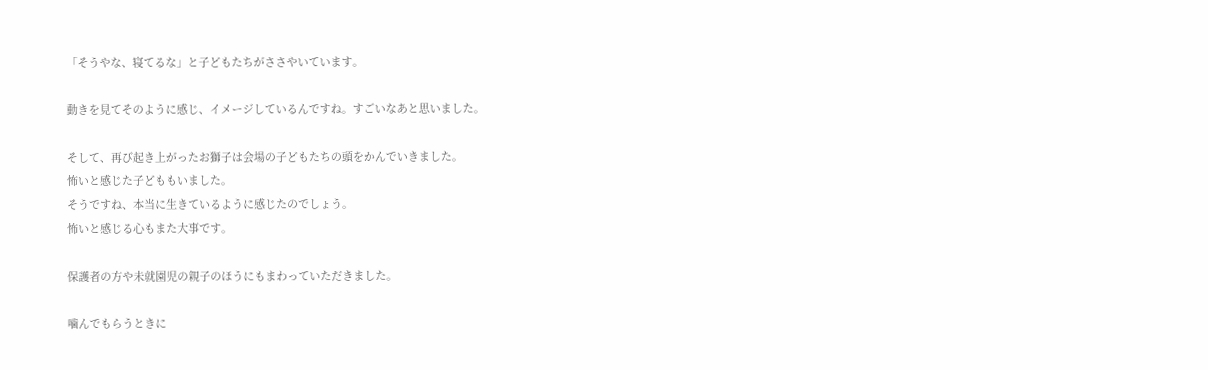「そうやな、寝てるな」と子どもたちがささやいています。

動きを見てそのように感じ、イメージしているんですね。すごいなあと思いました。

そして、再び起き上がったお獅子は会場の子どもたちの頭をかんでいきました。
怖いと感じた子どももいました。
そうですね、本当に生きているように感じたのでしょう。
怖いと感じる心もまた大事です。

保護者の方や未就園児の親子のほうにもまわっていただきました。

噛んでもらうときに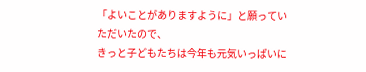「よいことがありますように」と願っていただいたので、
きっと子どもたちは今年も元気いっぱいに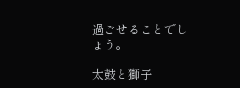過ごせることでしょう。

太鼓と獅子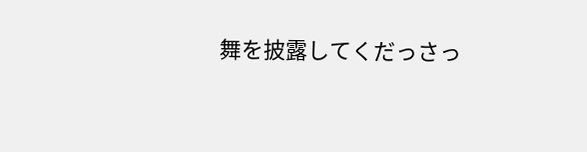舞を披露してくだっさっ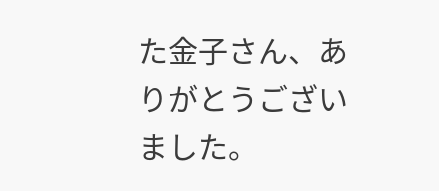た金子さん、ありがとうございました。